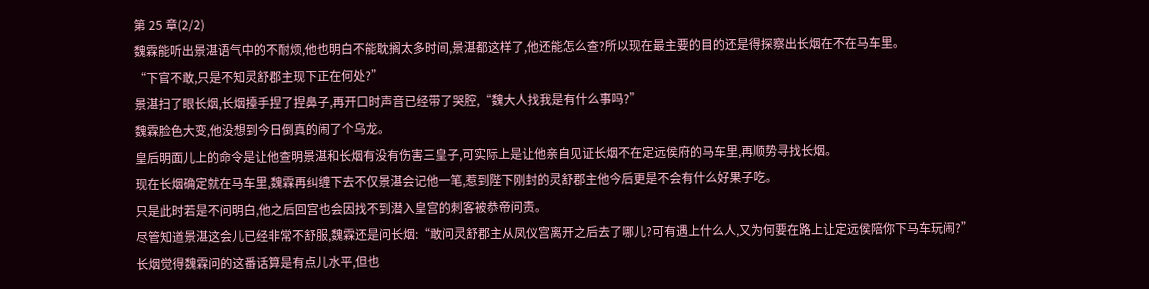第 25 章(2/2)
魏霖能听出景湛语气中的不耐烦,他也明白不能耽搁太多时间,景湛都这样了,他还能怎么查?所以现在最主要的目的还是得探察出长烟在不在马车里。
“下官不敢,只是不知灵舒郡主现下正在何处?”
景湛扫了眼长烟,长烟擡手捏了捏鼻子,再开口时声音已经带了哭腔,“魏大人找我是有什么事吗?”
魏霖脸色大变,他没想到今日倒真的闹了个乌龙。
皇后明面儿上的命令是让他查明景湛和长烟有没有伤害三皇子,可实际上是让他亲自见证长烟不在定远侯府的马车里,再顺势寻找长烟。
现在长烟确定就在马车里,魏霖再纠缠下去不仅景湛会记他一笔,惹到陛下刚封的灵舒郡主他今后更是不会有什么好果子吃。
只是此时若是不问明白,他之后回宫也会因找不到潜入皇宫的刺客被恭帝问责。
尽管知道景湛这会儿已经非常不舒服,魏霖还是问长烟:“敢问灵舒郡主从凤仪宫离开之后去了哪儿?可有遇上什么人,又为何要在路上让定远侯陪你下马车玩闹?”
长烟觉得魏霖问的这番话算是有点儿水平,但也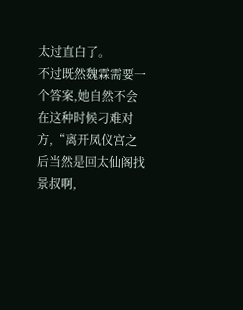太过直白了。
不过既然魏霖需要一个答案,她自然不会在这种时候刁难对方,“离开凤仪宫之后当然是回太仙阁找景叔啊,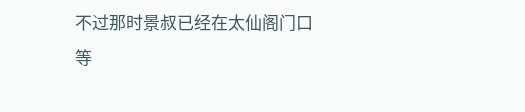不过那时景叔已经在太仙阁门口等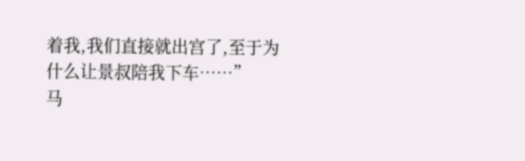着我,我们直接就出宫了,至于为什么让景叔陪我下车……”
马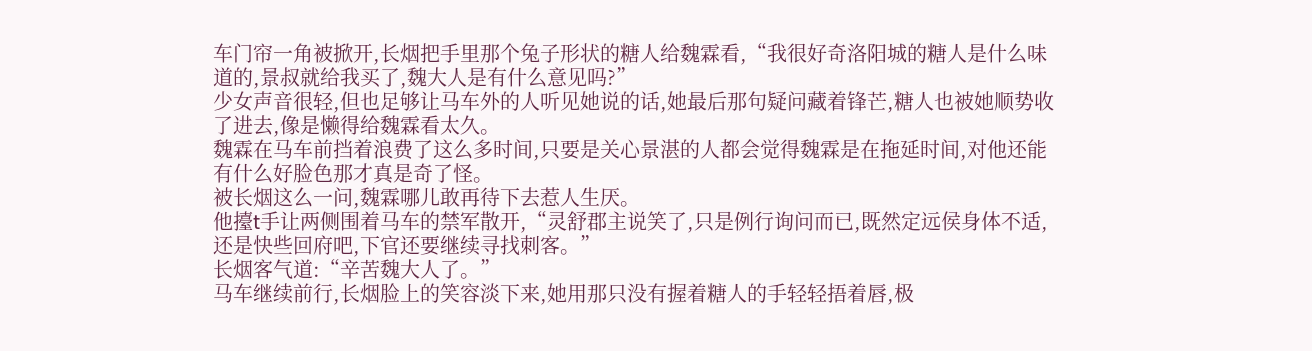车门帘一角被掀开,长烟把手里那个兔子形状的糖人给魏霖看,“我很好奇洛阳城的糖人是什么味道的,景叔就给我买了,魏大人是有什么意见吗?”
少女声音很轻,但也足够让马车外的人听见她说的话,她最后那句疑问藏着锋芒,糖人也被她顺势收了进去,像是懒得给魏霖看太久。
魏霖在马车前挡着浪费了这么多时间,只要是关心景湛的人都会觉得魏霖是在拖延时间,对他还能有什么好脸色那才真是奇了怪。
被长烟这么一问,魏霖哪儿敢再待下去惹人生厌。
他擡t手让两侧围着马车的禁军散开,“灵舒郡主说笑了,只是例行询问而已,既然定远侯身体不适,还是快些回府吧,下官还要继续寻找刺客。”
长烟客气道:“辛苦魏大人了。”
马车继续前行,长烟脸上的笑容淡下来,她用那只没有握着糖人的手轻轻捂着唇,极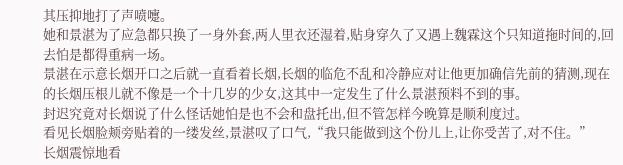其压抑地打了声喷嚏。
她和景湛为了应急都只换了一身外套,两人里衣还湿着,贴身穿久了又遇上魏霖这个只知道拖时间的,回去怕是都得重病一场。
景湛在示意长烟开口之后就一直看着长烟,长烟的临危不乱和冷静应对让他更加确信先前的猜测,现在的长烟压根儿就不像是一个十几岁的少女,这其中一定发生了什么景湛预料不到的事。
封迟究竟对长烟说了什么怪话她怕是也不会和盘托出,但不管怎样今晚算是顺利度过。
看见长烟脸颊旁贴着的一缕发丝,景湛叹了口气,“我只能做到这个份儿上,让你受苦了,对不住。”
长烟震惊地看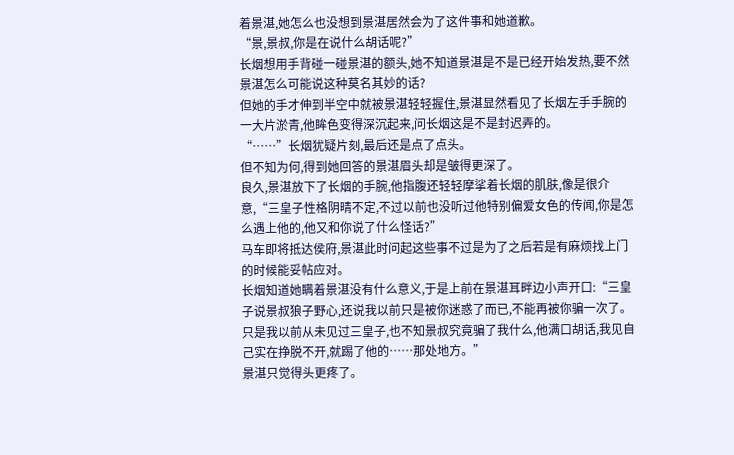着景湛,她怎么也没想到景湛居然会为了这件事和她道歉。
“景,景叔,你是在说什么胡话呢?”
长烟想用手背碰一碰景湛的额头,她不知道景湛是不是已经开始发热,要不然景湛怎么可能说这种莫名其妙的话?
但她的手才伸到半空中就被景湛轻轻握住,景湛显然看见了长烟左手手腕的一大片淤青,他眸色变得深沉起来,问长烟这是不是封迟弄的。
“……”长烟犹疑片刻,最后还是点了点头。
但不知为何,得到她回答的景湛眉头却是皱得更深了。
良久,景湛放下了长烟的手腕,他指腹还轻轻摩挲着长烟的肌肤,像是很介意,“三皇子性格阴晴不定,不过以前也没听过他特别偏爱女色的传闻,你是怎么遇上他的,他又和你说了什么怪话?”
马车即将抵达侯府,景湛此时问起这些事不过是为了之后若是有麻烦找上门的时候能妥帖应对。
长烟知道她瞒着景湛没有什么意义,于是上前在景湛耳畔边小声开口:“三皇子说景叔狼子野心,还说我以前只是被你迷惑了而已,不能再被你骗一次了。只是我以前从未见过三皇子,也不知景叔究竟骗了我什么,他满口胡话,我见自己实在挣脱不开,就踢了他的……那处地方。”
景湛只觉得头更疼了。